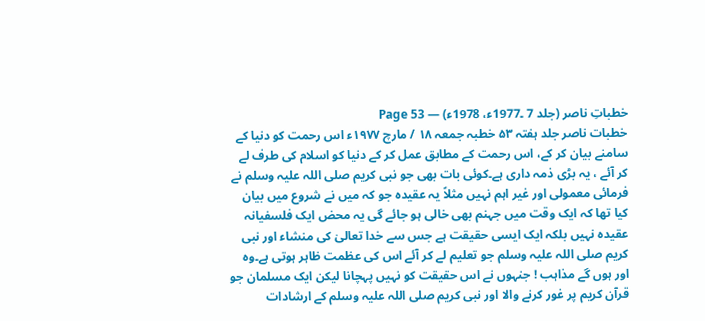خطباتِ ناصر (جلد 7 ۔1977ء، 1978ء) — Page 53
خطبات ناصر جلد ہفتہ ۵۳ خطبہ جمعہ ۱۸ / مارچ ۱۹۷۷ء اس رحمت کو دنیا کے سامنے بیان کر کے، اس رحمت کے مطابق عمل کر کے دنیا کو اسلام کی طرف لے کر آئے ، یہ بڑی ذمہ داری ہے۔کوئی بات بھی جو نبی کریم صلی اللہ علیہ وسلم نے فرمائی معمولی اور غیر اہم نہیں مثلاً یہ عقیدہ جو کہ میں نے شروع میں بیان کیا تھا کہ ایک وقت میں جہنم بھی خالی ہو جائے گی یہ محض ایک فلسفیانہ عقیدہ نہیں بلکہ ایک ایسی حقیقت ہے جس سے خدا تعالیٰ کی منشاء اور نبی کریم صلی اللہ علیہ وسلم جو تعلیم لے کر آئے اس کی عظمت ظاہر ہوتی ہے۔وہ اور ہوں گے مذاہب ! جنہوں نے اس حقیقت کو نہیں پہچانا لیکن ایک مسلمان جو قرآن کریم پر غور کرنے والا اور نبی کریم صلی اللہ علیہ وسلم کے ارشادات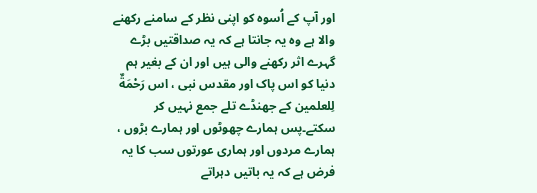اور آپ کے اُسوہ کو اپنی نظر کے سامنے رکھنے والا ہے وہ یہ جانتا ہے کہ یہ صداقتیں بڑے گہرے اثر رکھنے والی ہیں اور ان کے بغیر ہم دنیا کو اس پاک اور مقدس نبی ، اس رَحْمَةٌ لِلعلمین کے جھنڈے تلے جمع نہیں کر سکتے۔پس ہمارے چھوٹوں اور ہمارے بڑوں ، ہمارے مردوں اور ہماری عورتوں سب کا یہ فرض ہے کہ یہ باتیں دہراتے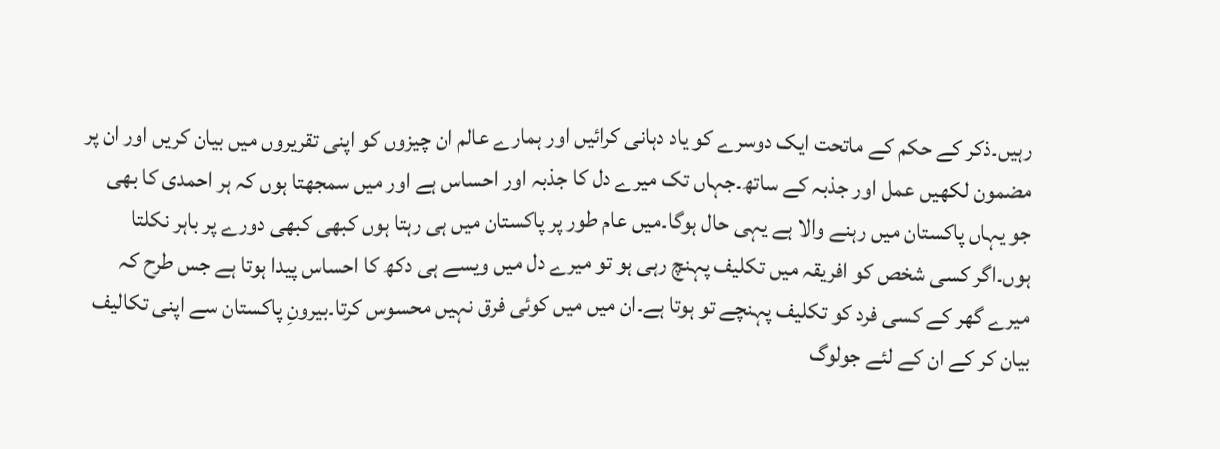رہیں۔ذکر کے حکم کے ماتحت ایک دوسرے کو یاد دہانی کرائیں اور ہمارے عالم ان چیزوں کو اپنی تقریروں میں بیان کریں اور ان پر مضمون لکھیں عمل اور جذبہ کے ساتھ۔جہاں تک میرے دل کا جذبہ اور احساس ہے اور میں سمجھتا ہوں کہ ہر احمدی کا بھی جو یہاں پاکستان میں رہنے والا ہے یہی حال ہوگا۔میں عام طور پر پاکستان میں ہی رہتا ہوں کبھی کبھی دورے پر باہر نکلتا ہوں۔اگر کسی شخص کو افریقہ میں تکلیف پہنچ رہی ہو تو میرے دل میں ویسے ہی دکھ کا احساس پیدا ہوتا ہے جس طرح کہ میرے گھر کے کسی فرد کو تکلیف پہنچے تو ہوتا ہے۔ان میں میں کوئی فرق نہیں محسوس کرتا۔بیرونِ پاکستان سے اپنی تکالیف بیان کر کے ان کے لئے جولوگ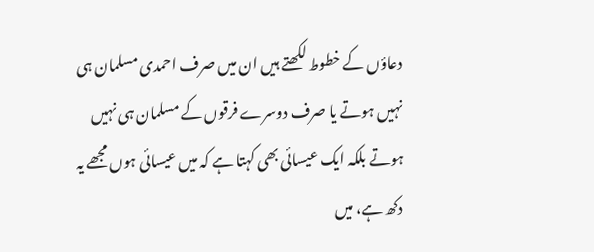دعاؤں کے خطوط لکھتے ہیں ان میں صرف احمدی مسلمان ہی نہیں ہوتے یا صرف دوسرے فرقوں کے مسلمان ہی نہیں ہوتے بلکہ ایک عیسائی بھی کہتا ہے کہ میں عیسائی ہوں مجھے یہ دکھ ہے، میں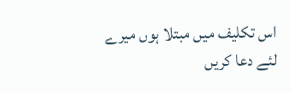اس تکلیف میں مبتلا ہوں میرے لئے دعا کریں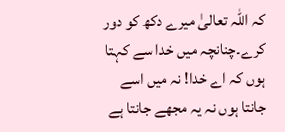کہ اللہ تعالیٰ میرے دکھ کو دور کرے۔چنانچہ میں خدا سے کہتا ہوں کہ اے خدا! نہ میں اسے جانتا ہوں نہ یہ مجھے جانتا ہے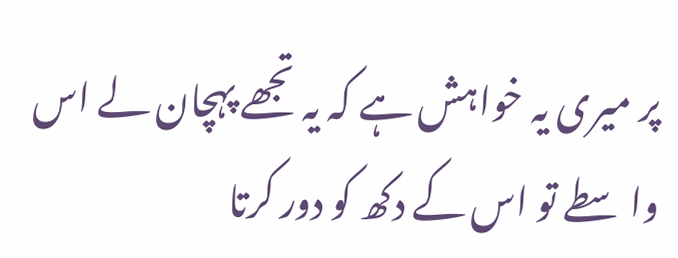پر میری یہ خواہش ہے کہ یہ تجھے پہچان لے اس واسطے تو اس کے دکھ کو دور کرتا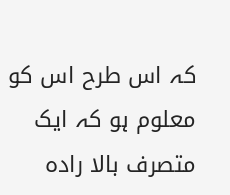کہ اس طرح اس کو معلوم ہو کہ ایک متصرف بالا رادہ